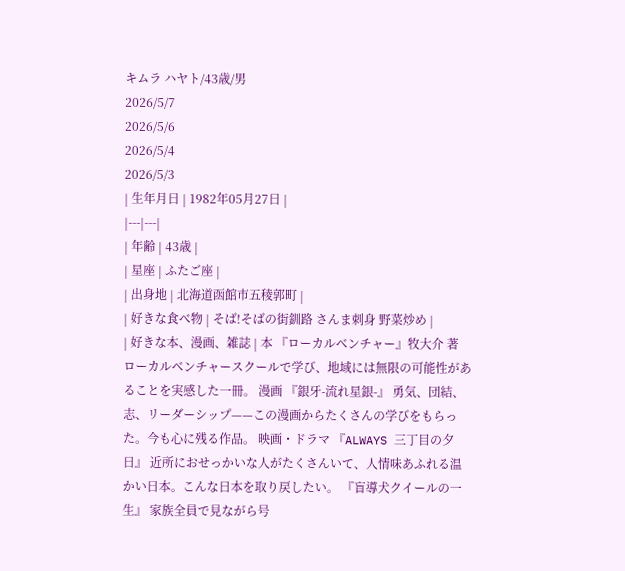キムラ ハヤト/43歳/男
2026/5/7
2026/5/6
2026/5/4
2026/5/3
| 生年月日 | 1982年05月27日 |
|---|---|
| 年齢 | 43歳 |
| 星座 | ふたご座 |
| 出身地 | 北海道函館市五稜郭町 |
| 好きな食べ物 | そば!そばの街釧路 さんま刺身 野菜炒め |
| 好きな本、漫画、雑誌 | 本 『ローカルベンチャー』牧大介 著 ローカルベンチャースクールで学び、地域には無限の可能性があることを実感した一冊。 漫画 『銀牙-流れ星銀-』 勇気、団結、志、リーダーシップ——この漫画からたくさんの学びをもらった。今も心に残る作品。 映画・ドラマ 『ALWAYS 三丁目の夕日』 近所におせっかいな人がたくさんいて、人情味あふれる温かい日本。こんな日本を取り戻したい。 『盲導犬クイールの一生』 家族全員で見ながら号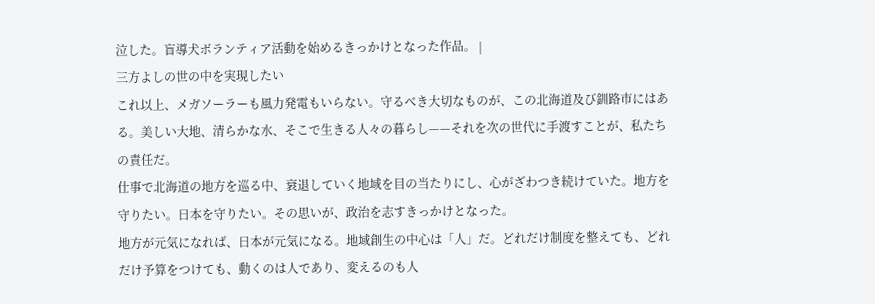泣した。盲導犬ボランティア活動を始めるきっかけとなった作品。 |
三方よしの世の中を実現したい
これ以上、メガソーラーも風力発電もいらない。守るべき大切なものが、この北海道及び釧路市にはある。美しい大地、清らかな水、そこで生きる人々の暮らし——それを次の世代に手渡すことが、私たちの責任だ。
仕事で北海道の地方を巡る中、衰退していく地域を目の当たりにし、心がざわつき続けていた。地方を守りたい。日本を守りたい。その思いが、政治を志すきっかけとなった。
地方が元気になれば、日本が元気になる。地域創生の中心は「人」だ。どれだけ制度を整えても、どれだけ予算をつけても、動くのは人であり、変えるのも人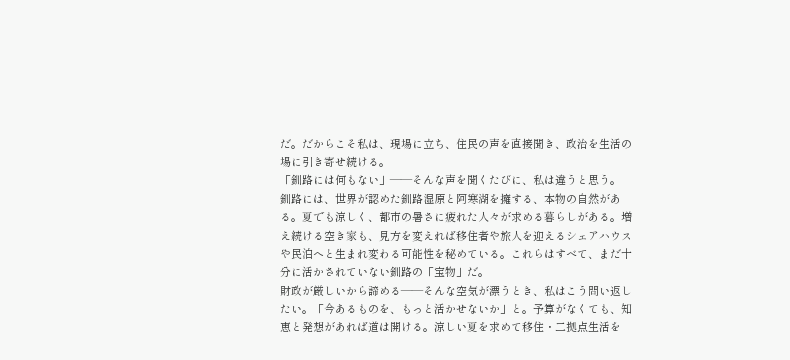だ。だからこそ私は、現場に立ち、住民の声を直接聞き、政治を生活の場に引き寄せ続ける。
「釧路には何もない」——そんな声を聞くたびに、私は違うと思う。
釧路には、世界が認めた釧路湿原と阿寒湖を擁する、本物の自然がある。夏でも涼しく、都市の暑さに疲れた人々が求める暮らしがある。増え続ける空き家も、見方を変えれば移住者や旅人を迎えるシェアハウスや民泊へと生まれ変わる可能性を秘めている。これらはすべて、まだ十分に活かされていない釧路の「宝物」だ。
財政が厳しいから諦める——そんな空気が漂うとき、私はこう問い返したい。「今あるものを、もっと活かせないか」と。予算がなくても、知恵と発想があれば道は開ける。涼しい夏を求めて移住・二拠点生活を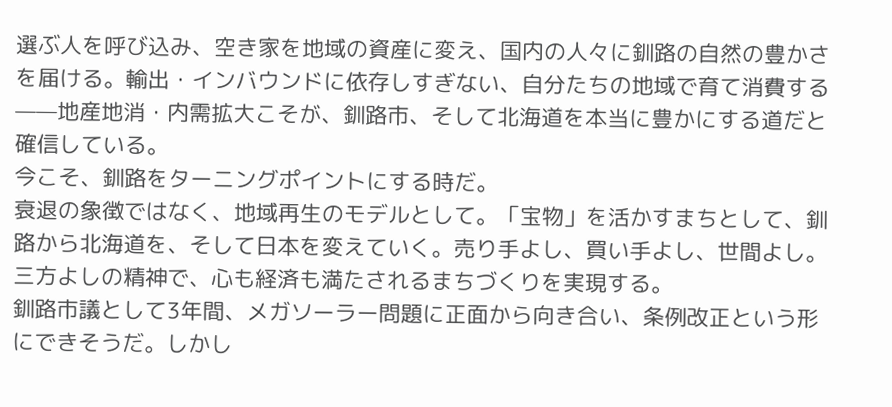選ぶ人を呼び込み、空き家を地域の資産に変え、国内の人々に釧路の自然の豊かさを届ける。輸出・インバウンドに依存しすぎない、自分たちの地域で育て消費する——地産地消・内需拡大こそが、釧路市、そして北海道を本当に豊かにする道だと確信している。
今こそ、釧路をターニングポイントにする時だ。
衰退の象徴ではなく、地域再生のモデルとして。「宝物」を活かすまちとして、釧路から北海道を、そして日本を変えていく。売り手よし、買い手よし、世間よし。三方よしの精神で、心も経済も満たされるまちづくりを実現する。
釧路市議として3年間、メガソーラー問題に正面から向き合い、条例改正という形にできそうだ。しかし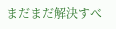まだまだ解決すべ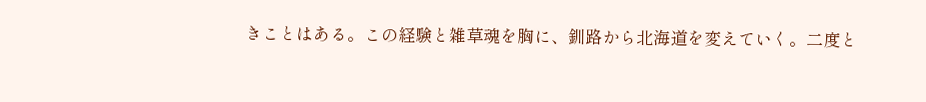きことはある。この経験と雑草魂を胸に、釧路から北海道を変えていく。二度と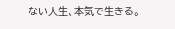ない人生、本気で生きる。